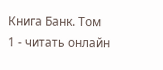Книга Банк. Том 1 - читать онлайн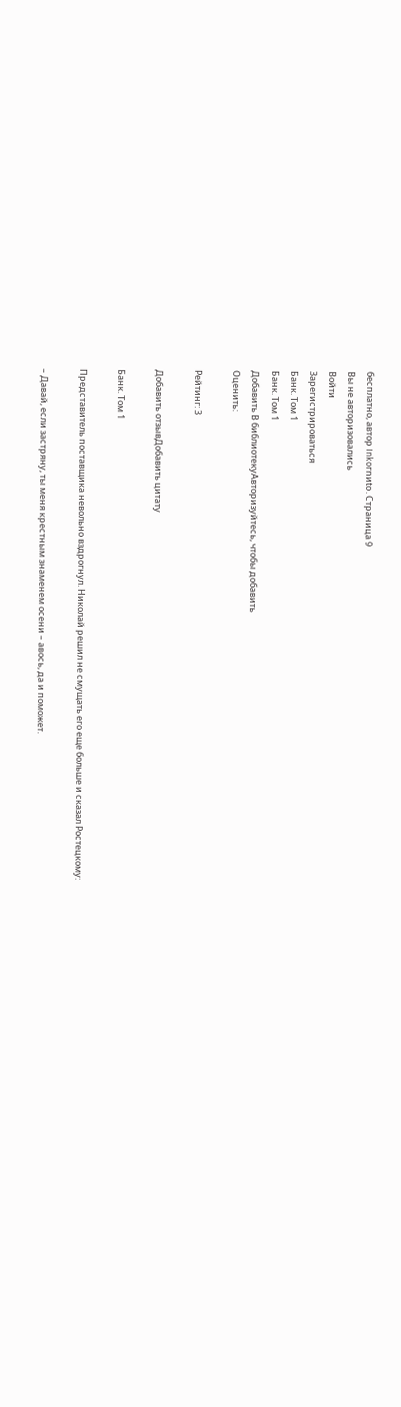бесплатно, автор Inkoгnиto. Cтраница 9
Вы не авторизовались
Войти
Зарегистрироваться
Банк. Том 1
Банк. Том 1
Добавить В библиотекуАвторизуйтесь, чтобы добавить
Оценить:

Рейтинг: 3

Добавить отзывДобавить цитату

Банк. Том 1

Представитель поставщика невольно вздрогнул. Николай решил не смущать его еще больше и сказал Ростецкому:

– Давай, если застряну, ты меня крестным знаменем осени – авось, да и поможет.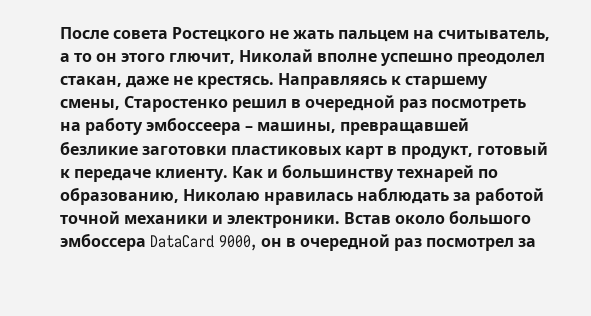После совета Ростецкого не жать пальцем на считыватель, а то он этого глючит, Николай вполне успешно преодолел стакан, даже не крестясь. Направляясь к старшему смены, Старостенко решил в очередной раз посмотреть на работу эмбоссеера – машины, превращавшей безликие заготовки пластиковых карт в продукт, готовый к передаче клиенту. Как и большинству технарей по образованию, Николаю нравилась наблюдать за работой точной механики и электроники. Встав около большого эмбоссера DataCard 9000, он в очередной раз посмотрел за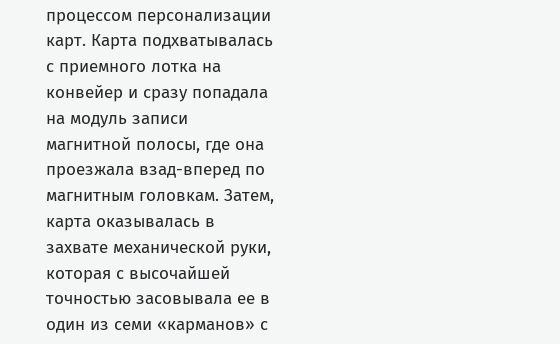процессом персонализации карт. Карта подхватывалась с приемного лотка на конвейер и сразу попадала на модуль записи магнитной полосы, где она проезжала взад-вперед по магнитным головкам. Затем, карта оказывалась в захвате механической руки, которая с высочайшей точностью засовывала ее в один из семи «карманов» с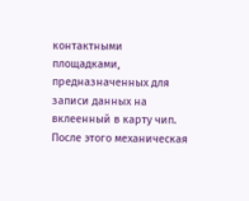контактными площадками, предназначенных для записи данных на вклеенный в карту чип. После этого механическая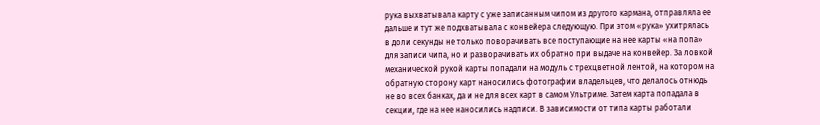рука выхватывала карту с уже записанным чипом из другого кармана, отправляла ее дальше и тут же подхватывала с конвейера следующую. При этом «рука» ухитрялась в доли секунды не только поворачивать все поступающие на нее карты «на попа» для записи чипа, но и разворачивать их обратно при выдаче на конвейер. За ловкой механической рукой карты попадали на модуль с трехцветной лентой, на котором на обратную сторону карт наносились фотографии владельцев, что делалось отнюдь не во всех банках, да и не для всех карт в самом Ультриме. Затем карта попадала в секции, где на нее наносились надписи. В зависимости от типа карты работали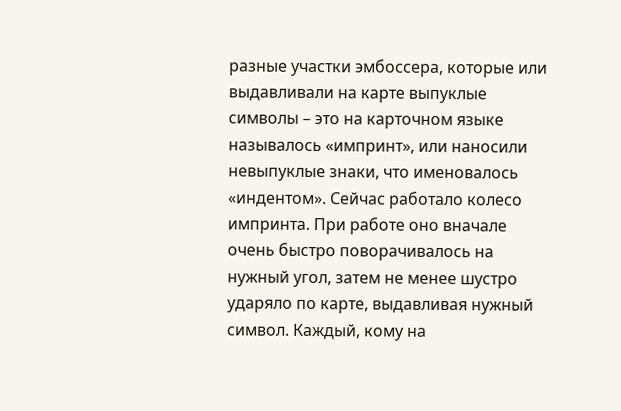разные участки эмбоссера, которые или выдавливали на карте выпуклые символы – это на карточном языке называлось «импринт», или наносили невыпуклые знаки, что именовалось «индентом». Сейчас работало колесо импринта. При работе оно вначале очень быстро поворачивалось на нужный угол, затем не менее шустро ударяло по карте, выдавливая нужный символ. Каждый, кому на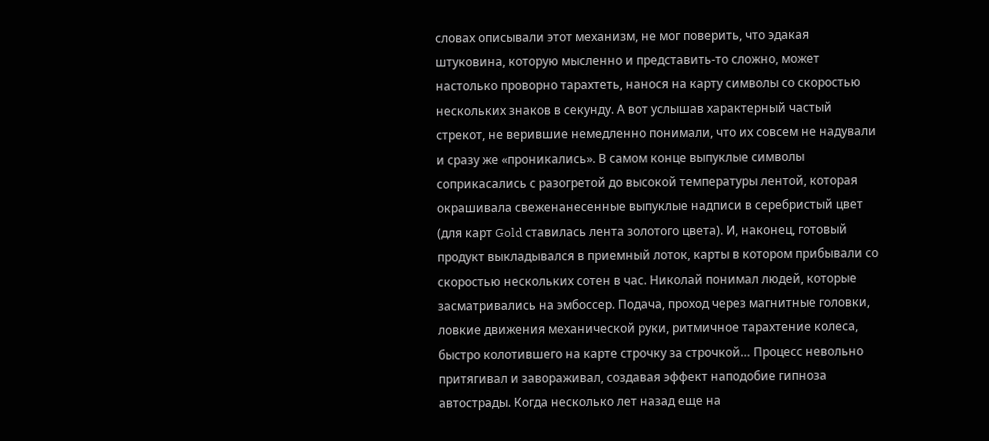словах описывали этот механизм, не мог поверить, что эдакая штуковина, которую мысленно и представить-то сложно, может настолько проворно тарахтеть, нанося на карту символы со скоростью нескольких знаков в секунду. А вот услышав характерный частый стрекот, не верившие немедленно понимали, что их совсем не надували и сразу же «проникались». В самом конце выпуклые символы соприкасались с разогретой до высокой температуры лентой, которая окрашивала свеженанесенные выпуклые надписи в серебристый цвет (для карт Gold ставилась лента золотого цвета). И, наконец, готовый продукт выкладывался в приемный лоток, карты в котором прибывали со скоростью нескольких сотен в час. Николай понимал людей, которые засматривались на эмбоссер. Подача, проход через магнитные головки, ловкие движения механической руки, ритмичное тарахтение колеса, быстро колотившего на карте строчку за строчкой… Процесс невольно притягивал и завораживал, создавая эффект наподобие гипноза автострады. Когда несколько лет назад еще на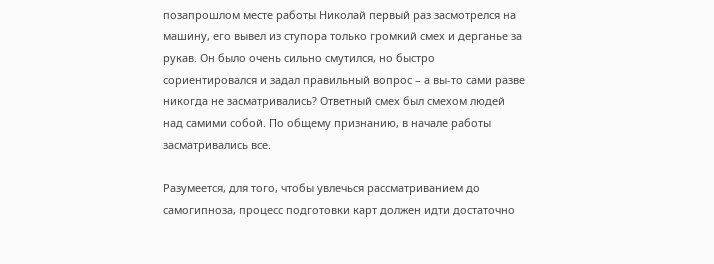позапрошлом месте работы Николай первый раз засмотрелся на машину, его вывел из ступора только громкий смех и дерганье за рукав. Он было очень сильно смутился, но быстро сориентировался и задал правильный вопрос – а вы-то сами разве никогда не засматривались? Ответный смех был смехом людей над самими собой. По общему признанию, в начале работы засматривались все.

Разумеется, для того, чтобы увлечься рассматриванием до самогипноза, процесс подготовки карт должен идти достаточно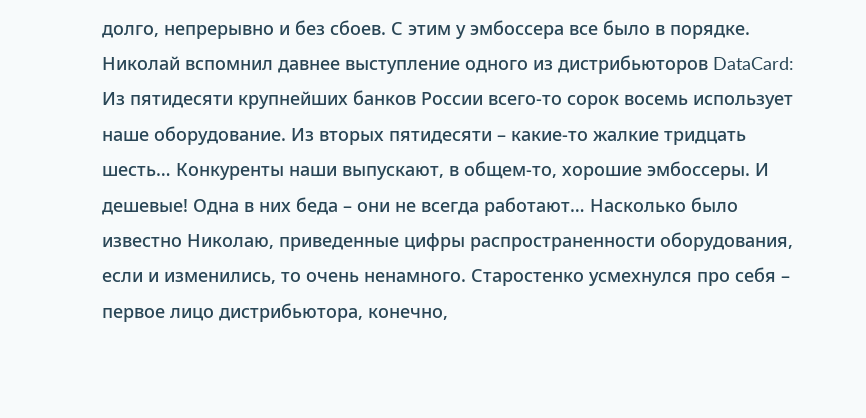долго, непрерывно и без сбоев. С этим у эмбоссера все было в порядке. Николай вспомнил давнее выступление одного из дистрибьюторов DataCard: Из пятидесяти крупнейших банков России всего-то сорок восемь использует наше оборудование. Из вторых пятидесяти – какие-то жалкие тридцать шесть… Конкуренты наши выпускают, в общем-то, хорошие эмбоссеры. И дешевые! Одна в них беда – они не всегда работают… Насколько было известно Николаю, приведенные цифры распространенности оборудования, если и изменились, то очень ненамного. Старостенко усмехнулся про себя – первое лицо дистрибьютора, конечно,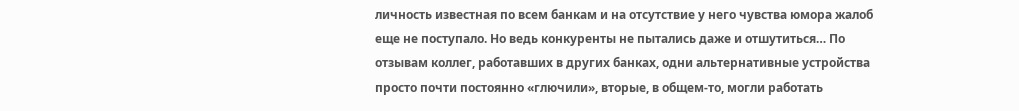личность известная по всем банкам и на отсутствие у него чувства юмора жалоб еще не поступало. Но ведь конкуренты не пытались даже и отшутиться… По отзывам коллег, работавших в других банках, одни альтернативные устройства просто почти постоянно «глючили», вторые, в общем-то, могли работать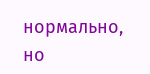нормально, но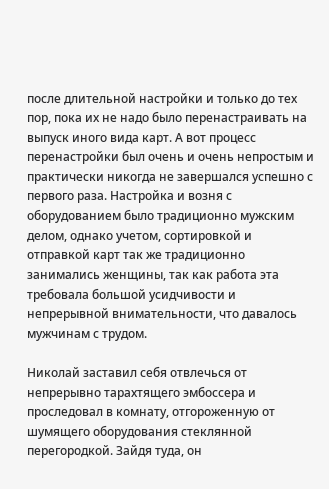после длительной настройки и только до тех пор, пока их не надо было перенастраивать на выпуск иного вида карт. А вот процесс перенастройки был очень и очень непростым и практически никогда не завершался успешно с первого раза. Настройка и возня с оборудованием было традиционно мужским делом, однако учетом, сортировкой и отправкой карт так же традиционно занимались женщины, так как работа эта требовала большой усидчивости и непрерывной внимательности, что давалось мужчинам с трудом.

Николай заставил себя отвлечься от непрерывно тарахтящего эмбоссера и проследовал в комнату, отгороженную от шумящего оборудования стеклянной перегородкой. Зайдя туда, он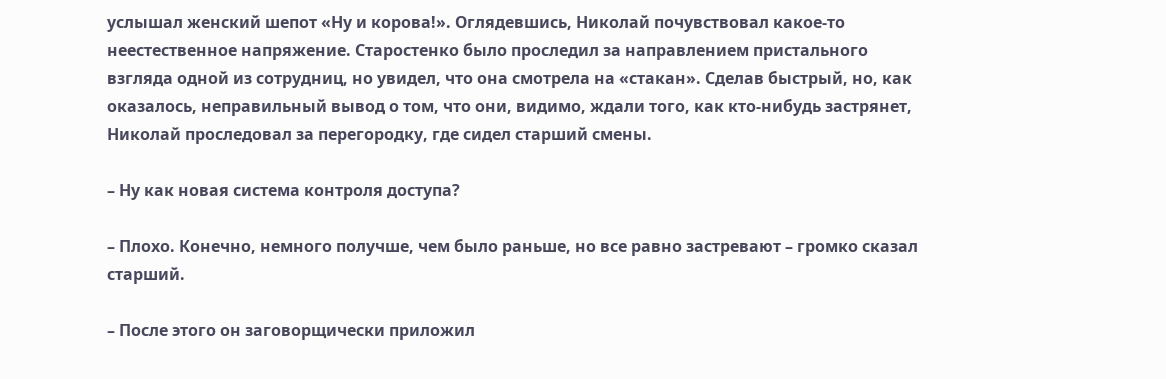услышал женский шепот «Ну и корова!». Оглядевшись, Николай почувствовал какое-то неестественное напряжение. Старостенко было проследил за направлением пристального взгляда одной из сотрудниц, но увидел, что она смотрела на «стакан». Сделав быстрый, но, как оказалось, неправильный вывод о том, что они, видимо, ждали того, как кто-нибудь застрянет, Николай проследовал за перегородку, где сидел старший смены.

– Ну как новая система контроля доступа?

– Плохо. Конечно, немного получше, чем было раньше, но все равно застревают – громко сказал старший.

– После этого он заговорщически приложил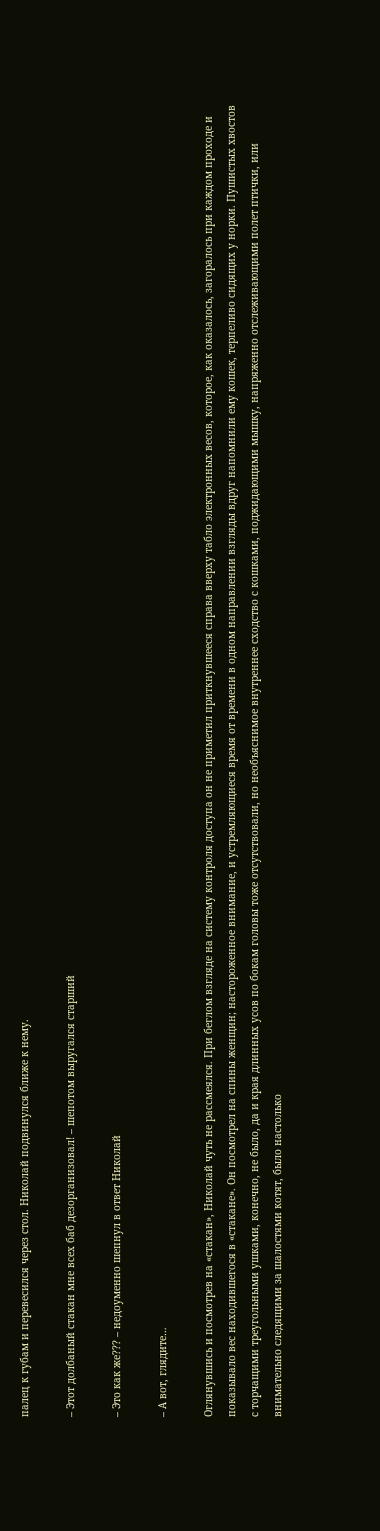палец к губам и перевесился через стол. Николай подвинулся ближе к нему.

– Этот долбаный стакан мне всех баб дезорганизовал! – шепотом выругался старший

– Это как же??? – недоуменно шепнул в ответ Николай

– А вот, глядите…

Оглянувшись и посмотрев на «стакан», Николай чуть не рассмеялся. При беглом взгляде на систему контроля доступа он не приметил приткнувшееся справа вверху табло электронных весов, которое, как оказалось, загоралось при каждом проходе и показывало вес находившегося в «стакане». Он посмотрел на спины женщин; настороженное внимание, и устремляющиеся время от времени в одном направлении взгляды вдруг напомнили ему кошек, терпеливо сидящих у норки. Пушистых хвостов с торчащими треугольными ушками, конечно, не было, да и края длинных усов по бокам головы тоже отсутствовали, но необъяснимое внутреннее сходство с кошками, поджидающими мышку, напряженно отслеживающими полет птички, или внимательно следящими за шалостями котят, было настолько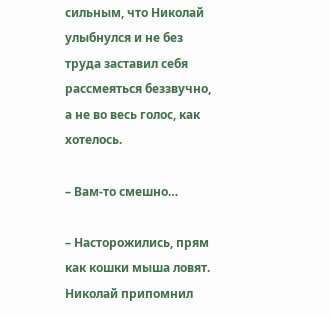сильным, что Николай улыбнулся и не без труда заставил себя рассмеяться беззвучно, а не во весь голос, как хотелось.

– Вам-то смешно…

– Насторожились, прям как кошки мыша ловят. Николай припомнил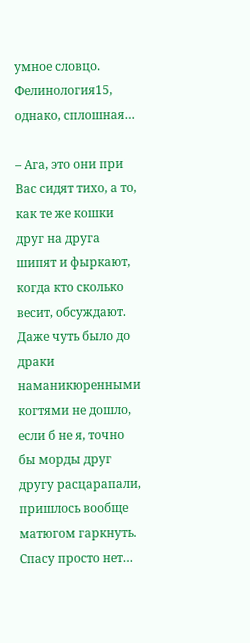умное словцо. Фелинология15, однако, сплошная…

– Ага, это они при Вас сидят тихо, а то, как те же кошки друг на друга шипят и фыркают, когда кто сколько весит, обсуждают. Даже чуть было до драки наманикюренными когтями не дошло, если б не я, точно бы морды друг другу расцарапали, пришлось вообще матюгом гаркнуть. Спасу просто нет…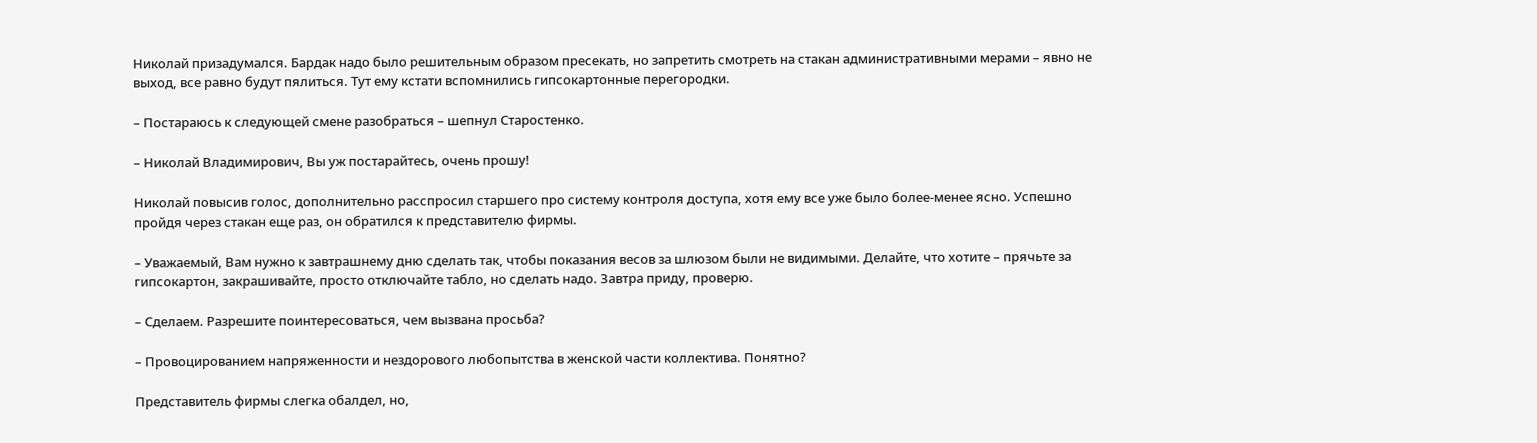Николай призадумался. Бардак надо было решительным образом пресекать, но запретить смотреть на стакан административными мерами – явно не выход, все равно будут пялиться. Тут ему кстати вспомнились гипсокартонные перегородки.

– Постараюсь к следующей смене разобраться – шепнул Старостенко.

– Николай Владимирович, Вы уж постарайтесь, очень прошу!

Николай повысив голос, дополнительно расспросил старшего про систему контроля доступа, хотя ему все уже было более-менее ясно. Успешно пройдя через стакан еще раз, он обратился к представителю фирмы.

– Уважаемый, Вам нужно к завтрашнему дню сделать так, чтобы показания весов за шлюзом были не видимыми. Делайте, что хотите – прячьте за гипсокартон, закрашивайте, просто отключайте табло, но сделать надо. Завтра приду, проверю.

– Сделаем. Разрешите поинтересоваться, чем вызвана просьба?

– Провоцированием напряженности и нездорового любопытства в женской части коллектива. Понятно?

Представитель фирмы слегка обалдел, но,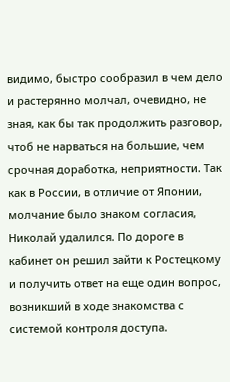видимо, быстро сообразил в чем дело и растерянно молчал, очевидно, не зная, как бы так продолжить разговор, чтоб не нарваться на большие, чем срочная доработка, неприятности. Так как в России, в отличие от Японии, молчание было знаком согласия, Николай удалился. По дороге в кабинет он решил зайти к Ростецкому и получить ответ на еще один вопрос, возникший в ходе знакомства с системой контроля доступа.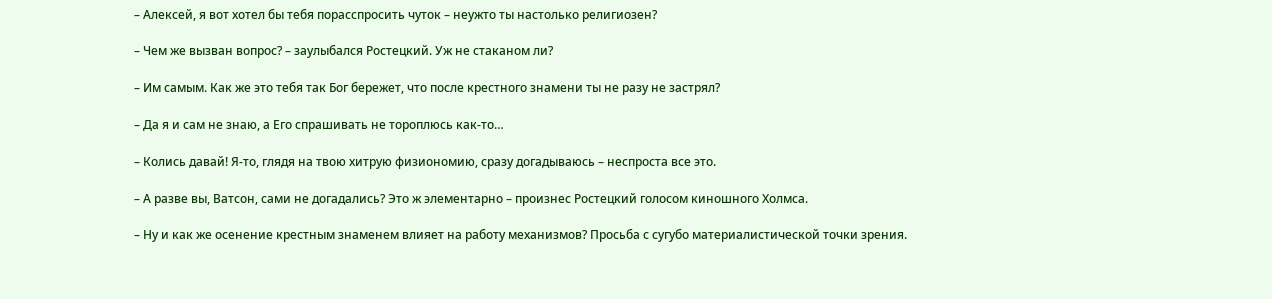– Алексей, я вот хотел бы тебя порасспросить чуток – неужто ты настолько религиозен?

– Чем же вызван вопрос? – заулыбался Ростецкий. Уж не стаканом ли?

– Им самым. Как же это тебя так Бог бережет, что после крестного знамени ты не разу не застрял?

– Да я и сам не знаю, а Его спрашивать не тороплюсь как-то…

– Колись давай! Я-то, глядя на твою хитрую физиономию, сразу догадываюсь – неспроста все это.

– А разве вы, Ватсон, сами не догадались? Это ж элементарно – произнес Ростецкий голосом киношного Холмса.

– Ну и как же осенение крестным знаменем влияет на работу механизмов? Просьба с сугубо материалистической точки зрения.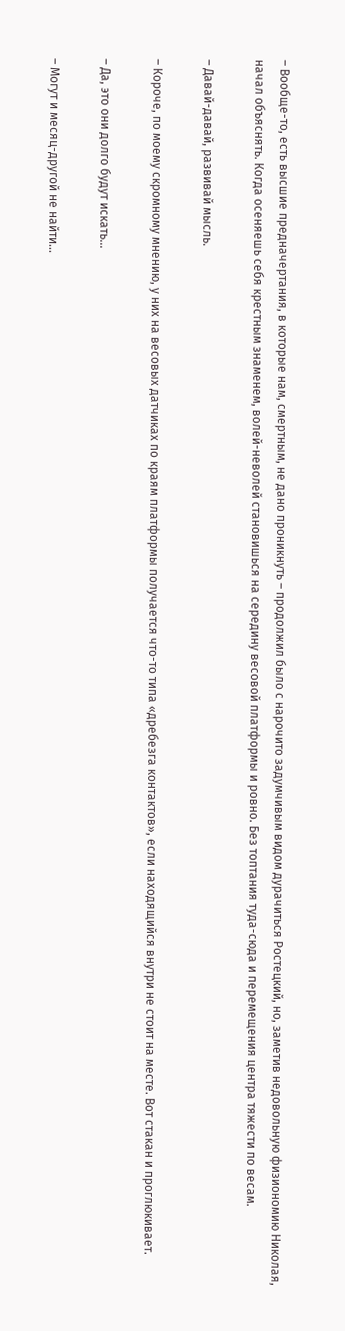– Вообще-то, есть высшие предначертания, в которые нам, смертным, не дано проникнуть – продолжил было с нарочито задумчивым видом дурачиться Ростецкий, но, заметив недовольную физиономию Николая, начал объяснять. Когда осеняешь себя крестным знаменем, волей-неволей становишься на середину весовой платформы и ровно. Без топтания туда-сюда и перемещения центра тяжести по весам.

– Давай-давай, развивай мысль.

– Короче, по моему скромному мнению, у них на весовых датчиках по краям платформы получается что-то типа «дребезга контактов», если находящийся внутри не стоит на месте. Вот стакан и проглюкивает.

– Да, это они долго будут искать…

– Могут и месяц-другой не найти…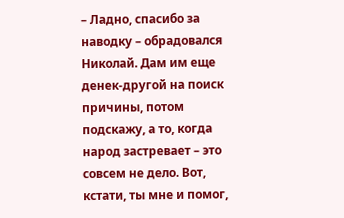– Ладно, спасибо за наводку – обрадовался Николай. Дам им еще денек-другой на поиск причины, потом подскажу, а то, когда народ застревает – это совсем не дело. Вот, кстати, ты мне и помог,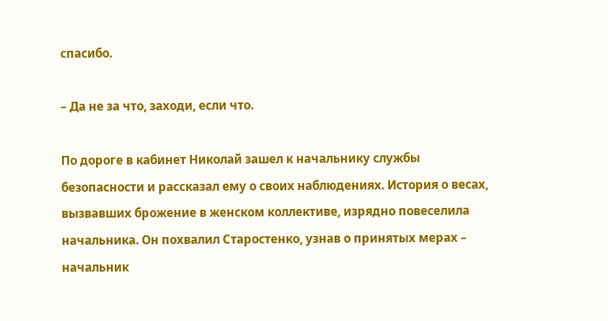спасибо.

– Да не за что, заходи, если что.

По дороге в кабинет Николай зашел к начальнику службы безопасности и рассказал ему о своих наблюдениях. История о весах, вызвавших брожение в женском коллективе, изрядно повеселила начальника. Он похвалил Старостенко, узнав о принятых мерах – начальник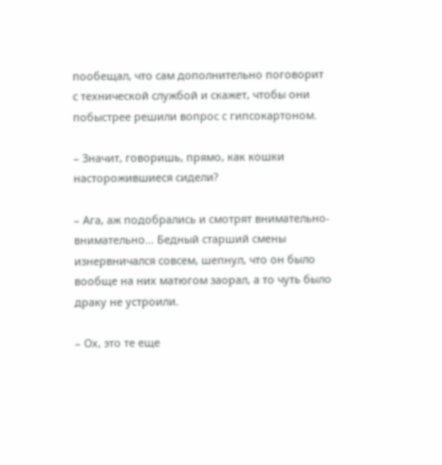пообещал, что сам дополнительно поговорит с технической службой и скажет, чтобы они побыстрее решили вопрос с гипсокартоном.

– Значит, говоришь, прямо, как кошки насторожившиеся сидели?

– Ага, аж подобрались и смотрят внимательно-внимательно… Бедный старший смены изнервничался совсем, шепнул, что он было вообще на них матюгом заорал, а то чуть было драку не устроили.

– Ох, это те еще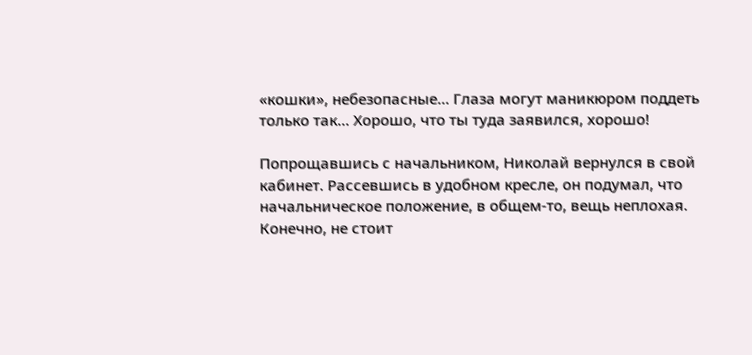«кошки», небезопасные… Глаза могут маникюром поддеть только так… Хорошо, что ты туда заявился, хорошо!

Попрощавшись с начальником, Николай вернулся в свой кабинет. Рассевшись в удобном кресле, он подумал, что начальническое положение, в общем-то, вещь неплохая. Конечно, не стоит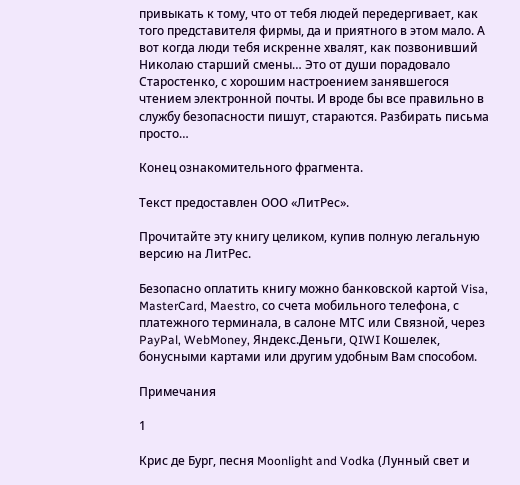привыкать к тому, что от тебя людей передергивает, как того представителя фирмы, да и приятного в этом мало. А вот когда люди тебя искренне хвалят, как позвонивший Николаю старший смены… Это от души порадовало Старостенко, с хорошим настроением занявшегося чтением электронной почты. И вроде бы все правильно в службу безопасности пишут, стараются. Разбирать письма просто…

Конец ознакомительного фрагмента.

Текст предоставлен ООО «ЛитРес».

Прочитайте эту книгу целиком, купив полную легальную версию на ЛитРес.

Безопасно оплатить книгу можно банковской картой Visa, MasterCard, Maestro, со счета мобильного телефона, с платежного терминала, в салоне МТС или Связной, через PayPal, WebMoney, Яндекс.Деньги, QIWI Кошелек, бонусными картами или другим удобным Вам способом.

Примечания

1

Крис де Бург, песня Moonlight and Vodka (Лунный свет и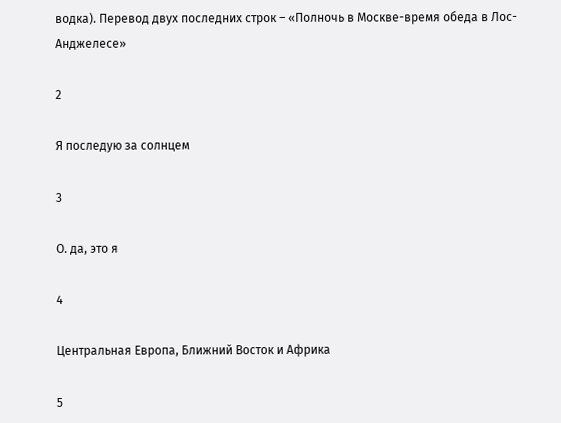водка). Перевод двух последних строк – «Полночь в Москве-время обеда в Лос-Анджелесе»

2

Я последую за солнцем

3

О. да, это я

4

Центральная Европа, Ближний Восток и Африка

5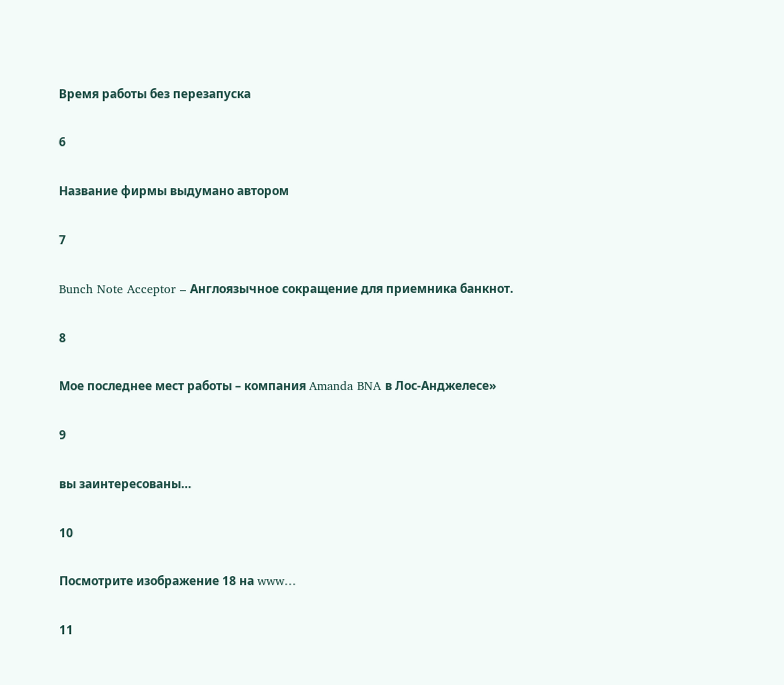Время работы без перезапуска

6

Название фирмы выдумано автором

7

Bunch Note Acceptor – Англоязычное сокращение для приемника банкнот.

8

Мое последнее мест работы – компания Amanda BNA в Лос-Анджелесе»

9

вы заинтересованы…

10

Посмотрите изображение 18 на www…

11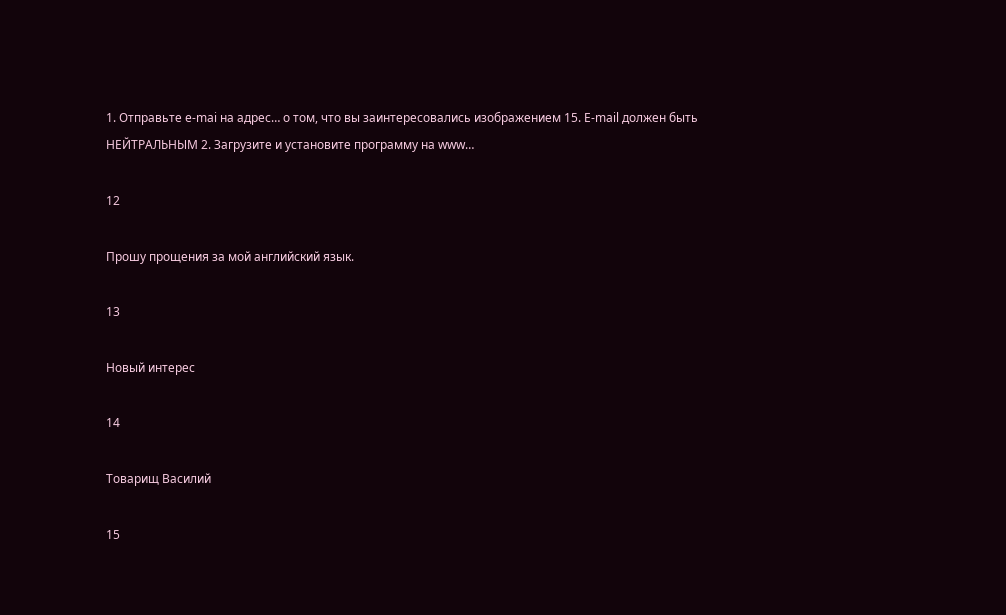1. Отправьте e-mai на адрес… о том, что вы заинтересовались изображением 15. E-mail должен быть НЕЙТРАЛЬНЫМ 2. Загрузите и установите программу на www…

12

Прошу прощения за мой английский язык.

13

Новый интерес

14

Товарищ Василий

15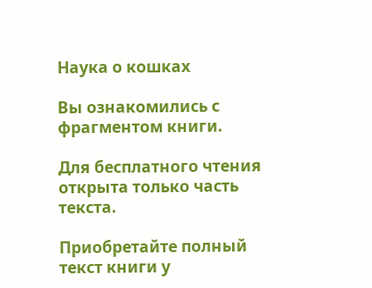Наука о кошках

Вы ознакомились с фрагментом книги.

Для бесплатного чтения открыта только часть текста.

Приобретайте полный текст книги у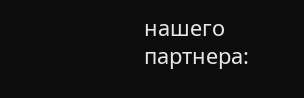нашего партнера: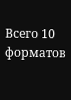Всего 10 форматов